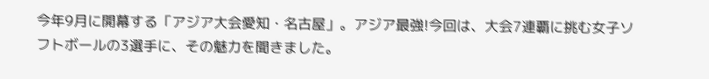今年9月に開幕する「アジア大会愛知・名古屋」。アジア最強!今回は、大会7連覇に挑む女子ソフトボールの3選手に、その魅力を聞きました。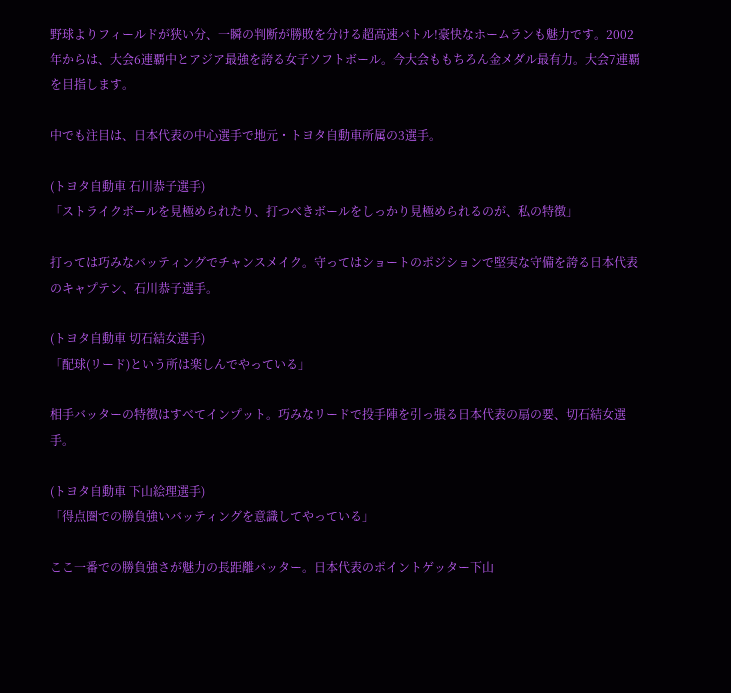野球よりフィールドが狭い分、一瞬の判断が勝敗を分ける超高速バトル!豪快なホームランも魅力です。2002年からは、大会6連覇中とアジア最強を誇る女子ソフトボール。今大会ももちろん金メダル最有力。大会7連覇を目指します。

中でも注目は、日本代表の中心選手で地元・トヨタ自動車所属の3選手。

(トヨタ自動車 石川恭子選手)
「ストライクボールを見極められたり、打つべきボールをしっかり見極められるのが、私の特徴」

打っては巧みなバッティングでチャンスメイク。守ってはショートのポジションで堅実な守備を誇る日本代表のキャプテン、石川恭子選手。

(トヨタ自動車 切石結女選手)
「配球(リード)という所は楽しんでやっている」

相手バッターの特徴はすべてインプット。巧みなリードで投手陣を引っ張る日本代表の扇の要、切石結女選手。

(トヨタ自動車 下山絵理選手)
「得点圏での勝負強いバッティングを意識してやっている」

ここ一番での勝負強さが魅力の長距離バッター。日本代表のポイントゲッター下山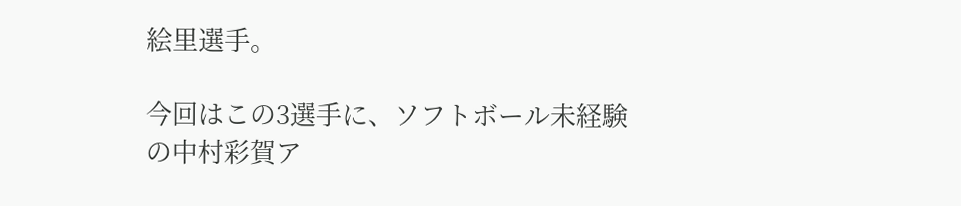絵里選手。

今回はこの3選手に、ソフトボール未経験の中村彩賀ア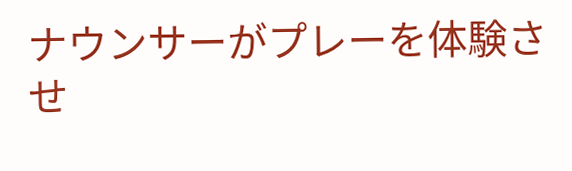ナウンサーがプレーを体験させ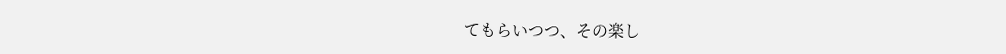てもらいつつ、その楽し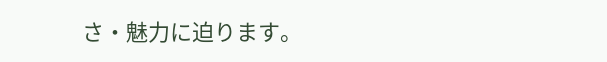さ・魅力に迫ります。